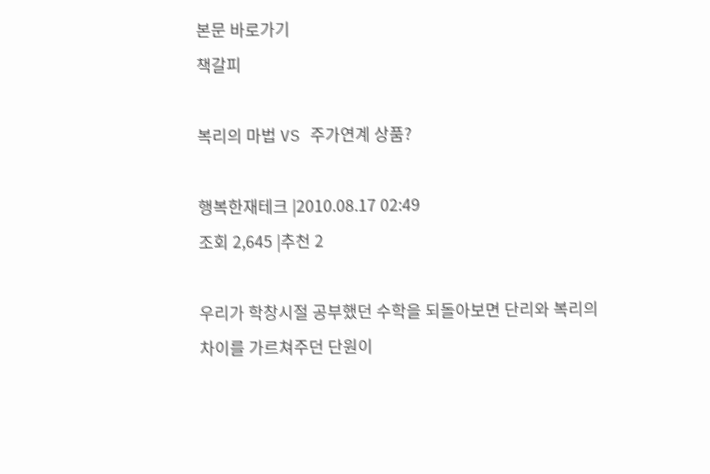본문 바로가기
책갈피

복리의 마법 VS 주가연계 상품?

행복한재테크 |2010.08.17 02:49
조회 2,645 |추천 2

우리가 학창시절 공부했던 수학을 되돌아보면 단리와 복리의 차이를 가르쳐주던 단원이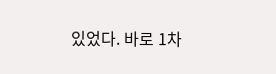있었다. 바로 1차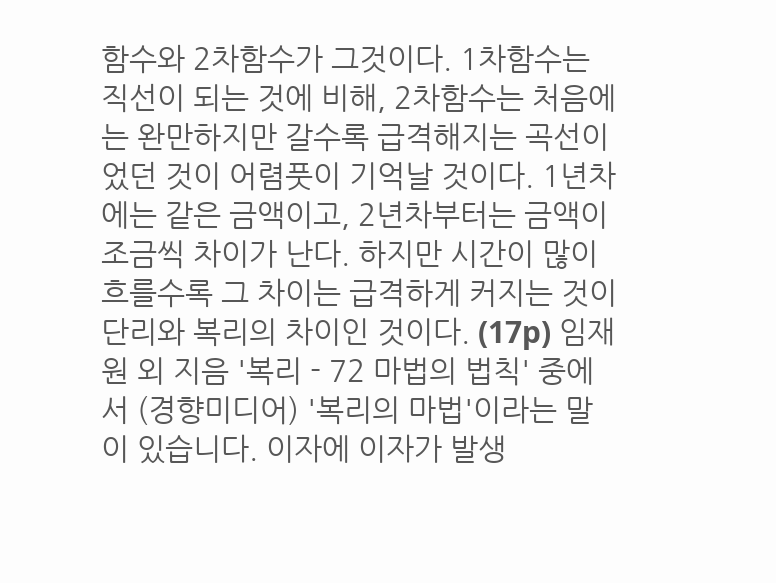함수와 2차함수가 그것이다. 1차함수는 직선이 되는 것에 비해, 2차함수는 처음에는 완만하지만 갈수록 급격해지는 곡선이었던 것이 어렴풋이 기억날 것이다. 1년차에는 같은 금액이고, 2년차부터는 금액이 조금씩 차이가 난다. 하지만 시간이 많이 흐를수록 그 차이는 급격하게 커지는 것이 단리와 복리의 차이인 것이다. (17p) 임재원 외 지음 '복리 - 72 마법의 법칙' 중에서 (경향미디어) '복리의 마법'이라는 말이 있습니다. 이자에 이자가 발생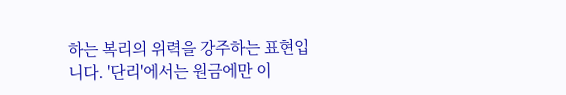하는 복리의 위력을 강주하는 표현입니다. '단리'에서는 원금에만 이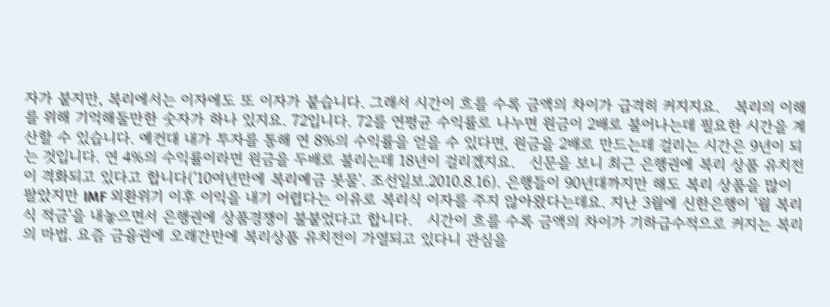자가 붙지만, 복리에서는 이자에도 또 이자가 붙습니다. 그래서 시간이 흐를 수록 금액의 차이가 급격히 커지지요.   복리의 이해를 위해 기억해둘만한 숫자가 하나 있지요. 72입니다. 72를 연평균 수익률로 나누면 원금이 2배로 불어나는데 필요한 시간을 계산할 수 있습니다. 예컨대 내가 투자를 통해 연 8%의 수익률을 얻을 수 있다면, 원금을 2배로 만드는데 걸리는 시간은 9년이 되는 것입니다. 연 4%의 수익률이라면 원금을 두배로 불리는데 18년이 걸리겠지요.   신문을 보니 최근 은행권에 복리 상품 유치전이 격화되고 있다고 합니다('10여년만에 복리예금 봇물'. 조선일보.2010.8.16). 은행들이 90년대까지만 해도 복리 상품을 많이 팔았지만 IMF 외환위기 이후 이익을 내기 어렵다는 이유로 복리식 이자를 주지 않아왔다는데요. 지난 3월에 신한은행이 '월 복리식 적금'을 내놓으면서 은행권에 상품경쟁이 불붙었다고 합니다.   시간이 흐를 수록 금액의 차이가 기하급수적으로 커지는 복리의 마법. 요즘 금융권에 오래간만에 복리상품 유치전이 가열되고 있다니 관심을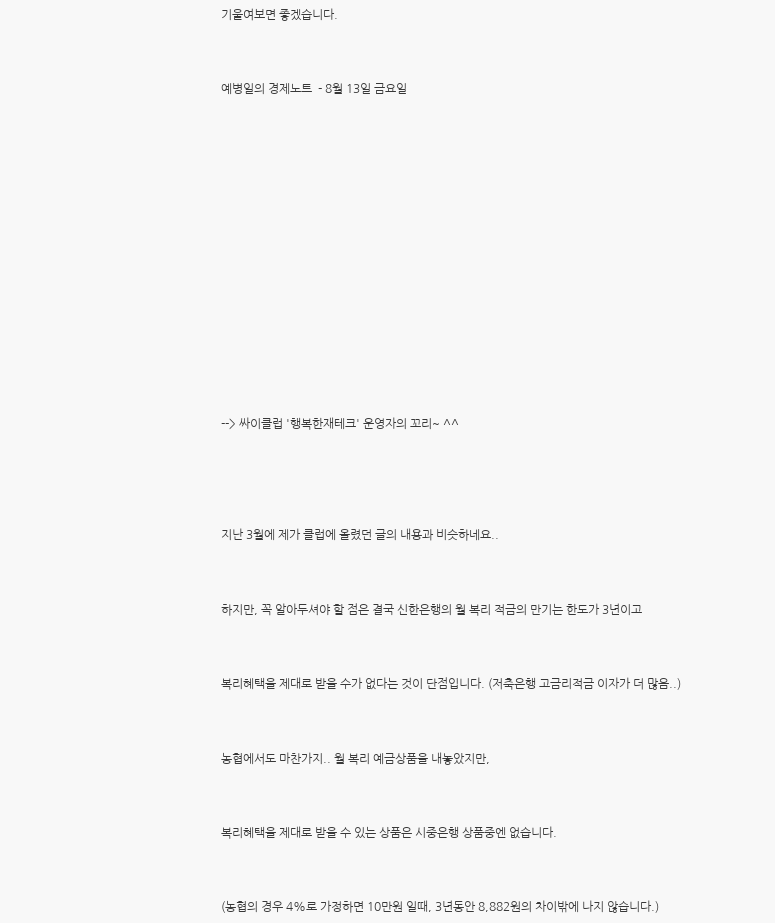기울여보면 좋겠습니다.



예병일의 경제노트  - 8월 13일 금요일

















--> 싸이클럽 '행복한재테크' 운영자의 꼬리~ ^^





지난 3월에 제가 클럽에 올렸던 글의 내용과 비슷하네요..



하지만, 꼭 알아두셔야 할 점은 결국 신한은행의 월 복리 적금의 만기는 한도가 3년이고



복리혜택을 제대로 받을 수가 없다는 것이 단점입니다. (저축은행 고금리적금 이자가 더 많음..)



농협에서도 마찬가지.. 월 복리 예금상품을 내놓았지만,



복리혜택을 제대로 받을 수 있는 상품은 시중은행 상품중엔 없습니다.



(농협의 경우 4%로 가정하면 10만원 일때, 3년동안 8,882원의 차이밖에 나지 않습니다.)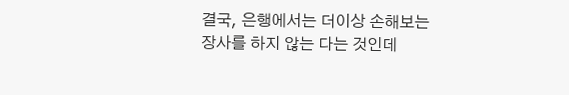결국, 은행에서는 더이상 손해보는 장사를 하지 않는 다는 것인데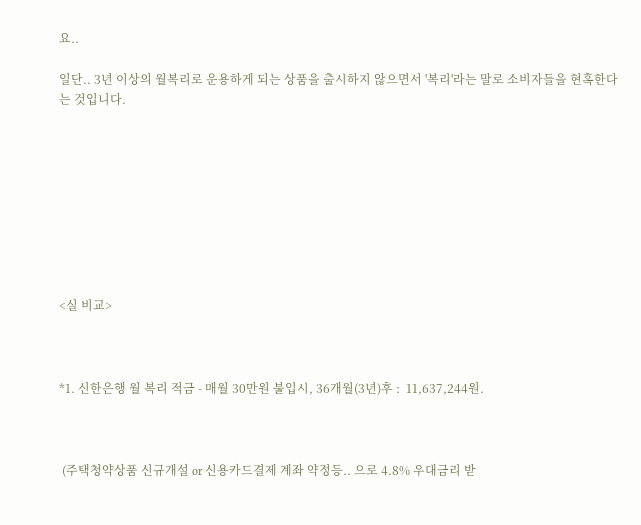요..

일단.. 3년 이상의 월복리로 운용하게 되는 상품을 출시하지 않으면서 '복리'라는 말로 소비자들을 현혹한다는 것입니다.









<실 비교>



*1. 신한은행 월 복리 적금 - 매월 30만원 불입시, 36개월(3년)후 :  11,637,244원.



 (주택청약상품 신규개설 or 신용카드결제 계좌 약정등.. 으로 4.8% 우대금리 받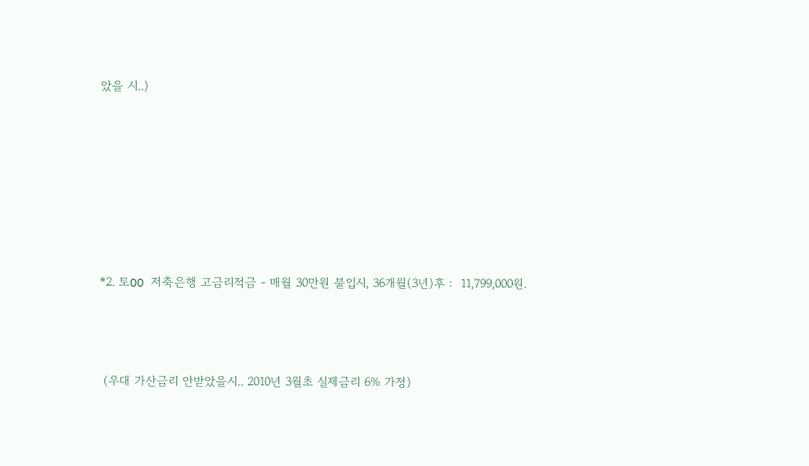았을 시..)







*2. 토OO 저축은행 고금리적금 - 매월 30만원 불입시, 36개월(3년)후 :  11,799,000원.



 (우대 가산금리 안받았을시.. 2010년 3월초 실제금리 6% 가정)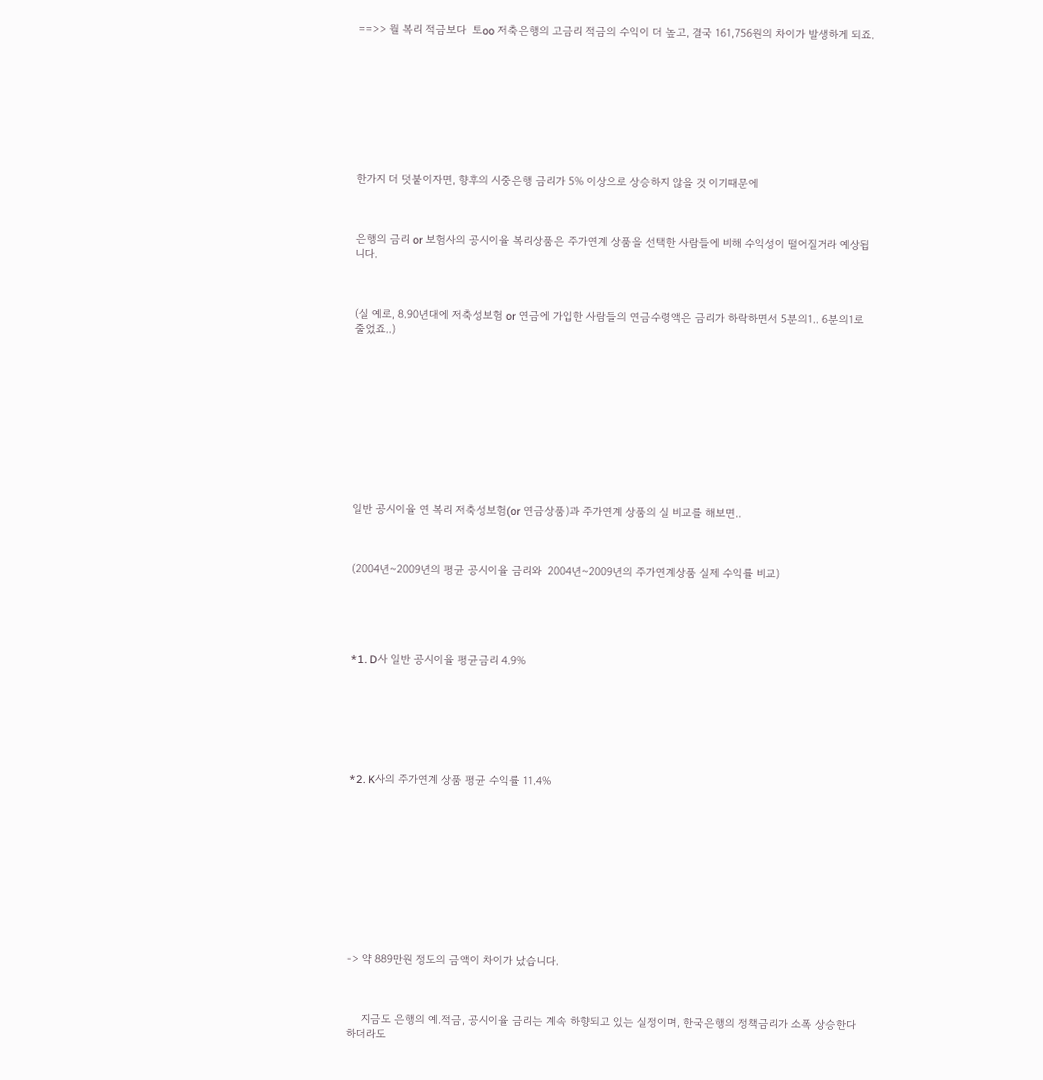==>> 월 복리 적금보다  토oo 저축은행의 고금리 적금의 수익이 더 높고, 결국 161,756원의 차이가 발생하게 되죠.









한가지 더 덧붙이자면, 향후의 시중은행 금리가 5% 이상으로 상승하지 않을 것 이기때문에



은행의 금리 or 보험사의 공시이율 복리상품은 주가연계 상품을 선택한 사람들에 비해 수익성이 떨어질거라 예상됩니다.



(실 예로, 8.90년대에 저축성보험 or 연금에 가입한 사람들의 연금수령액은 금리가 하락하면서 5분의1.. 6분의1로 줄었죠..)











일반 공시이율 연 복리 저축성보험(or 연금상품)과 주가연계 상품의 실 비교를 해보면..



(2004년~2009년의 평균 공시이율 금리와  2004년~2009년의 주가연계상품 실제 수익률 비교)





*1. D사 일반 공시이율 평균금리 4.9%







*2. K사의 주가연계 상품 평균 수익률 11.4%











-> 약 889만원 정도의 금액이 차이가 났습니다.



     지금도 은행의 예.적금, 공시이율 금리는 계속 하향되고 있는 실정이며, 한국은행의 정책금리가 소폭 상승한다 하더라도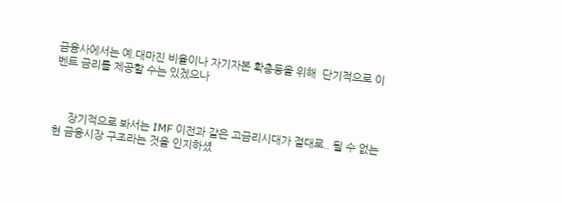금융사에서는 예.대마진 비율이나 자기자본 확충등을 위해  단기적으로 이벤트 금리를 제공할 수는 있겠으나



     장기적으로 봐서는 IMF 이전과 같은 고금리시대가 절대로.. 될 수 없는 현 금융시장 구조라는 것을 인지하셨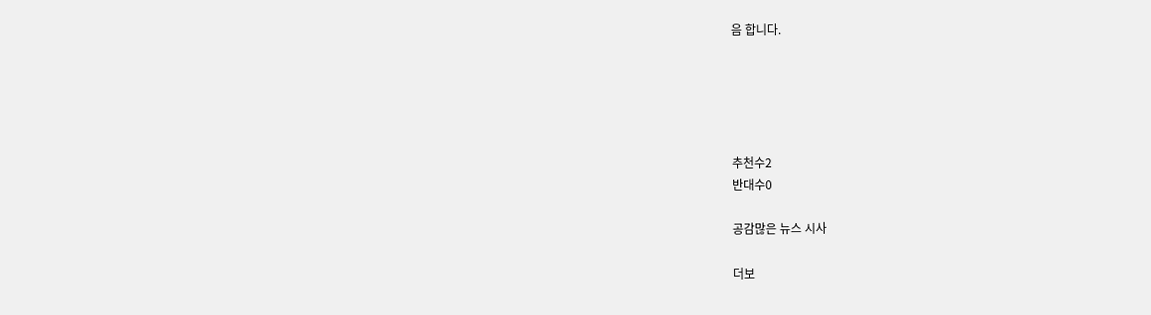음 합니다.





추천수2
반대수0

공감많은 뉴스 시사

더보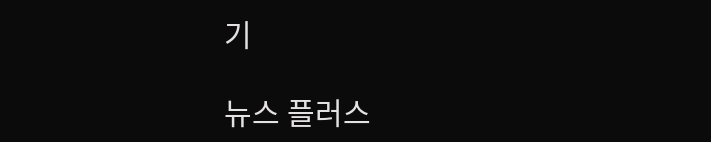기

뉴스 플러스